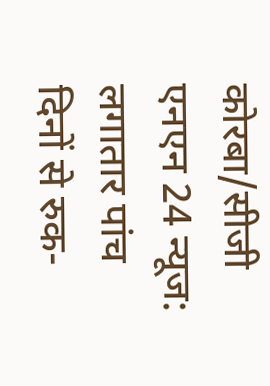कोरबा/सीजी एनएन 24 न्यूज: लगातार पांच दिनों से रुक-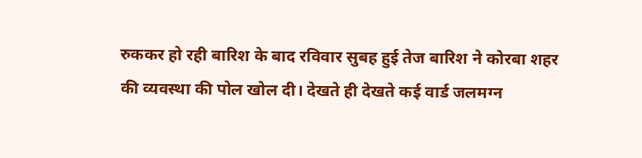रुककर हो रही बारिश के बाद रविवार सुबह हुई तेज बारिश ने कोरबा शहर की व्यवस्था की पोल खोल दी। देखते ही देखते कई वार्ड जलमग्न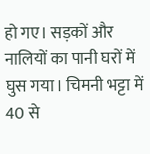हो गए। सड़कों और नालियों का पानी घरों में घुस गया। चिमनी भट्टा में 40 से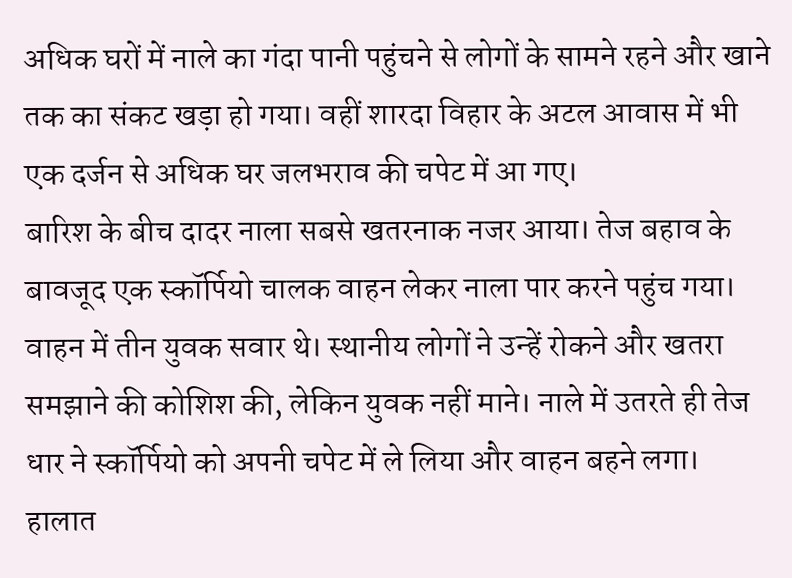अधिक घरों में नाले का गंदा पानी पहुंचने से लोगों के सामने रहने और खाने तक का संकट खड़ा हो गया। वहीं शारदा विहार के अटल आवास में भी एक दर्जन से अधिक घर जलभराव की चपेट में आ गए।
बारिश के बीच दादर नाला सबसे खतरनाक नजर आया। तेज बहाव के बावजूद एक स्कॉर्पियो चालक वाहन लेकर नाला पार करने पहुंच गया। वाहन में तीन युवक सवार थे। स्थानीय लोगों ने उन्हें रोकने और खतरा समझाने की कोशिश की, लेकिन युवक नहीं माने। नाले में उतरते ही तेज धार ने स्कॉर्पियो को अपनी चपेट में ले लिया और वाहन बहने लगा।
हालात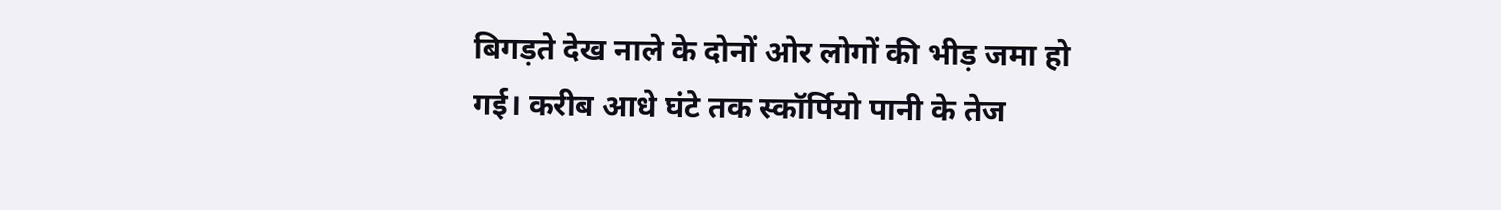बिगड़ते देख नाले के दोनों ओर लोगों की भीड़ जमा हो गई। करीब आधे घंटे तक स्कॉर्पियो पानी के तेज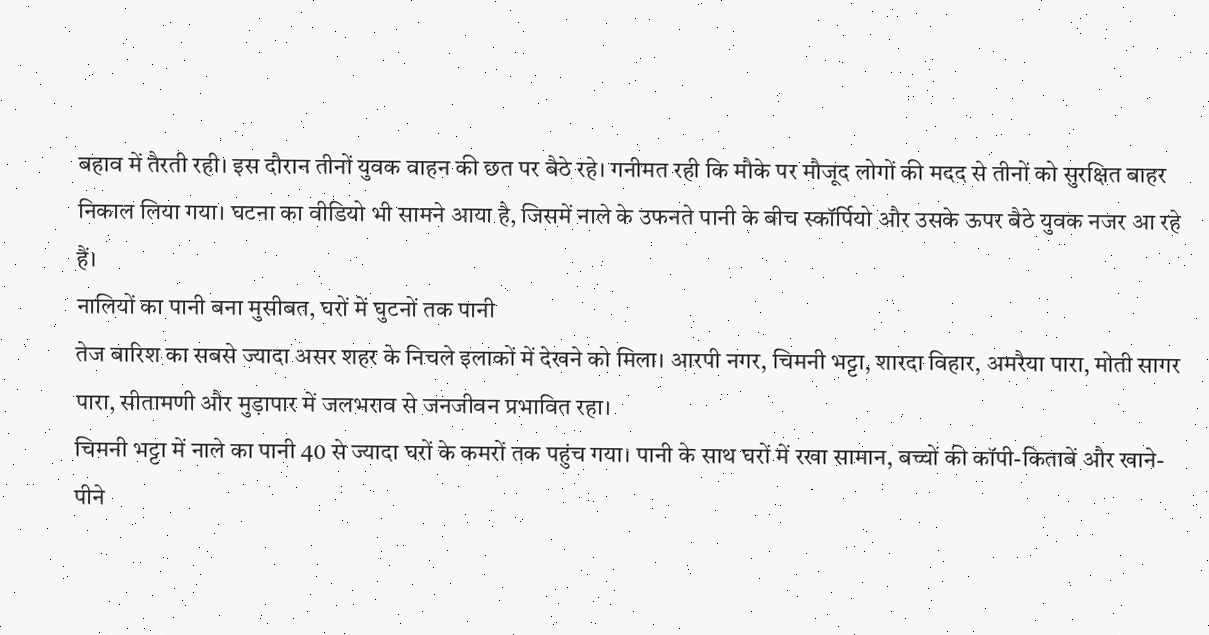बहाव में तैरती रही। इस दौरान तीनों युवक वाहन की छत पर बैठे रहे। गनीमत रही कि मौके पर मौजूद लोगों की मदद से तीनों को सुरक्षित बाहर निकाल लिया गया। घटना का वीडियो भी सामने आया है, जिसमें नाले के उफनते पानी के बीच स्कॉर्पियो और उसके ऊपर बैठे युवक नजर आ रहे हैं।
नालियों का पानी बना मुसीबत, घरों में घुटनों तक पानी
तेज बारिश का सबसे ज्यादा असर शहर के निचले इलाकों में देखने को मिला। आरपी नगर, चिमनी भट्टा, शारदा विहार, अमरैया पारा, मोती सागर पारा, सीतामणी और मुड़ापार में जलभराव से जनजीवन प्रभावित रहा।
चिमनी भट्टा में नाले का पानी 40 से ज्यादा घरों के कमरों तक पहुंच गया। पानी के साथ घरों में रखा सामान, बच्चों की कॉपी-किताबें और खाने-पीने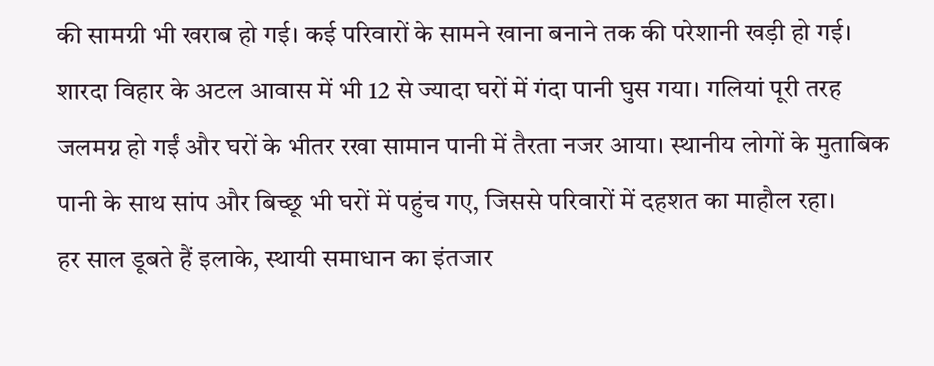की सामग्री भी खराब हो गई। कई परिवारों के सामने खाना बनाने तक की परेशानी खड़ी हो गई।
शारदा विहार के अटल आवास में भी 12 से ज्यादा घरों में गंदा पानी घुस गया। गलियां पूरी तरह जलमग्न हो गईं और घरों के भीतर रखा सामान पानी में तैरता नजर आया। स्थानीय लोगों के मुताबिक पानी के साथ सांप और बिच्छू भी घरों में पहुंच गए, जिससे परिवारों में दहशत का माहौल रहा।
हर साल डूबते हैं इलाके, स्थायी समाधान का इंतजार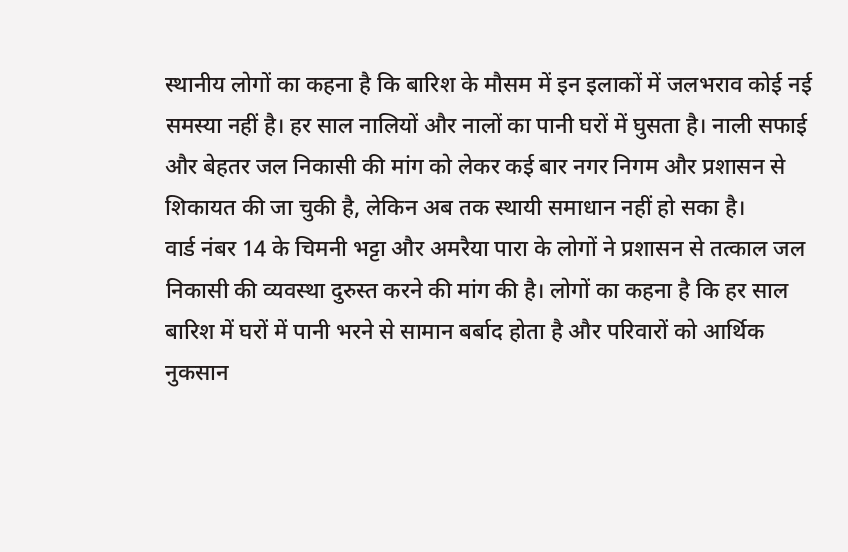स्थानीय लोगों का कहना है कि बारिश के मौसम में इन इलाकों में जलभराव कोई नई समस्या नहीं है। हर साल नालियों और नालों का पानी घरों में घुसता है। नाली सफाई और बेहतर जल निकासी की मांग को लेकर कई बार नगर निगम और प्रशासन से शिकायत की जा चुकी है, लेकिन अब तक स्थायी समाधान नहीं हो सका है।
वार्ड नंबर 14 के चिमनी भट्टा और अमरैया पारा के लोगों ने प्रशासन से तत्काल जल निकासी की व्यवस्था दुरुस्त करने की मांग की है। लोगों का कहना है कि हर साल बारिश में घरों में पानी भरने से सामान बर्बाद होता है और परिवारों को आर्थिक नुकसान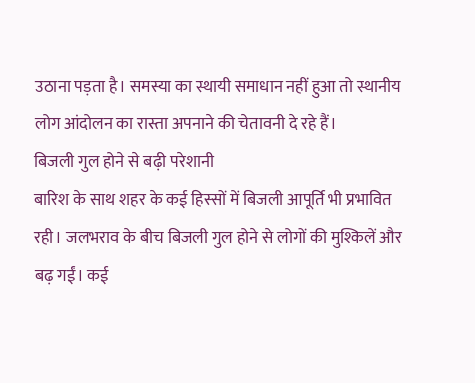उठाना पड़ता है। समस्या का स्थायी समाधान नहीं हुआ तो स्थानीय लोग आंदोलन का रास्ता अपनाने की चेतावनी दे रहे हैं।
बिजली गुल होने से बढ़ी परेशानी
बारिश के साथ शहर के कई हिस्सों में बिजली आपूर्ति भी प्रभावित रही। जलभराव के बीच बिजली गुल होने से लोगों की मुश्किलें और बढ़ गईं। कई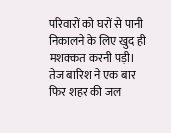परिवारों को घरों से पानी निकालने के लिए खुद ही मशक्कत करनी पड़ी।
तेज बारिश ने एक बार फिर शहर की जल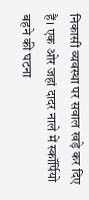निकासी व्यवस्था पर सवाल खड़े कर दिए हैं। एक ओर जहां दादर नाले में स्कॉर्पियो बहने की घटना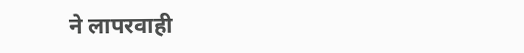ने लापरवाही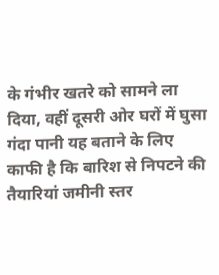के गंभीर खतरे को सामने ला दिया, वहीं दूसरी ओर घरों में घुसा गंदा पानी यह बताने के लिए काफी है कि बारिश से निपटने की तैयारियां जमीनी स्तर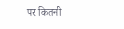पर कितनी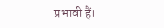प्रभावी हैं।